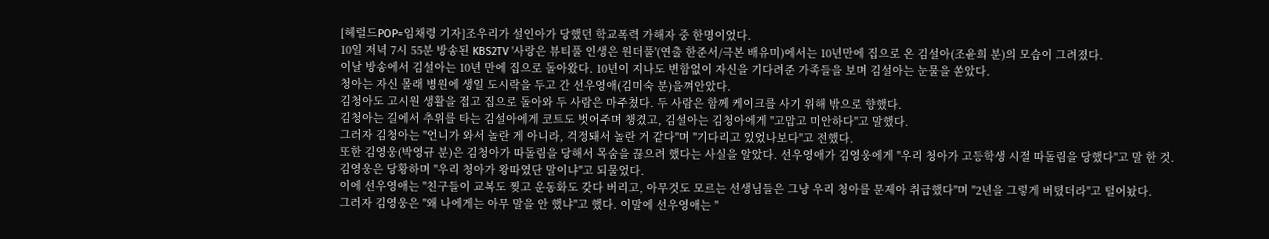[헤럴드POP=임채령 기자]조우리가 설인아가 당했던 학교폭력 가해자 중 한명이었다.
10일 저녁 7시 55분 방송된 KBS2TV '사랑은 뷰티풀 인생은 원더풀'(연출 한준서/극본 배유미)에서는 10년만에 집으로 온 김설아(조윤희 분)의 모습이 그려졌다.
이날 방송에서 김설아는 10년 만에 집으로 돌아왔다. 10년이 지나도 변함없이 자신을 기다려준 가족들을 보며 김설아는 눈물을 쏟았다.
청아는 자신 몰래 병원에 생일 도시락을 두고 간 선우영애(김미숙 분)을껴안았다.
김청아도 고시원 생활을 접고 집으로 돌아와 두 사람은 마주쳤다. 두 사람은 함께 케이크를 사기 위해 밖으로 향했다.
김청아는 길에서 추위를 타는 김설아에게 코트도 벗어주며 챙겼고, 김설아는 김청아에게 "고맙고 미안하다"고 말했다.
그러자 김청아는 "언니가 와서 놀란 게 아니라, 걱정돼서 놀란 거 같다"며 "기다리고 있었나보다"고 전했다.
또한 김영웅(박영규 분)은 김청아가 따돌림을 당해서 목숨을 끊으려 했다는 사실을 알았다. 선우영애가 김영웅에게 "우리 청아가 고등학생 시절 따돌림을 당했다"고 말 한 것.
김영웅은 당황하며 "우리 청아가 왕따였단 말이냐"고 되물었다.
이에 선우영애는 "친구들이 교복도 찢고 운동화도 갖다 버리고, 아무것도 모르는 선생님들은 그냥 우리 청아를 문제아 취급했다"며 "2년을 그렇게 버텼더라"고 털어놨다.
그러자 김영웅은 "왜 나에게는 아무 말을 안 했냐"고 했다. 이말에 선우영애는 "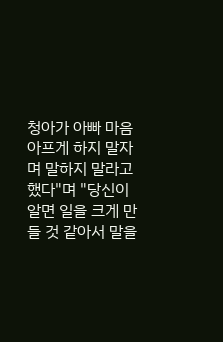청아가 아빠 마음 아프게 하지 말자며 말하지 말라고 했다"며 "당신이 알면 일을 크게 만들 것 같아서 말을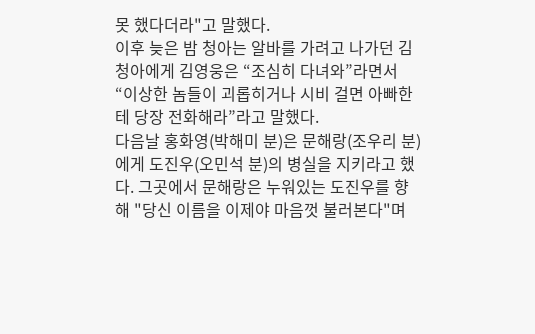못 했다더라"고 말했다.
이후 늦은 밤 청아는 알바를 가려고 나가던 김청아에게 김영웅은 “조심히 다녀와”라면서 “이상한 놈들이 괴롭히거나 시비 걸면 아빠한테 당장 전화해라”라고 말했다.
다음날 홍화영(박해미 분)은 문해랑(조우리 분)에게 도진우(오민석 분)의 병실을 지키라고 했다. 그곳에서 문해랑은 누워있는 도진우를 향해 "당신 이름을 이제야 마음껏 불러본다"며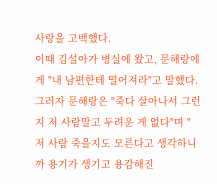사랑을 고백했다.
이때 김설아가 병실에 왔고, 문해랑에게 "내 남편한테 떨어져라"고 말했다. 그러자 문해랑은 "죽다 살아나서 그런지 저 사람말고 두려운 게 없다"며 " 저 사람 죽을지도 모른다고 생각하니까 용기가 생기고 용감해진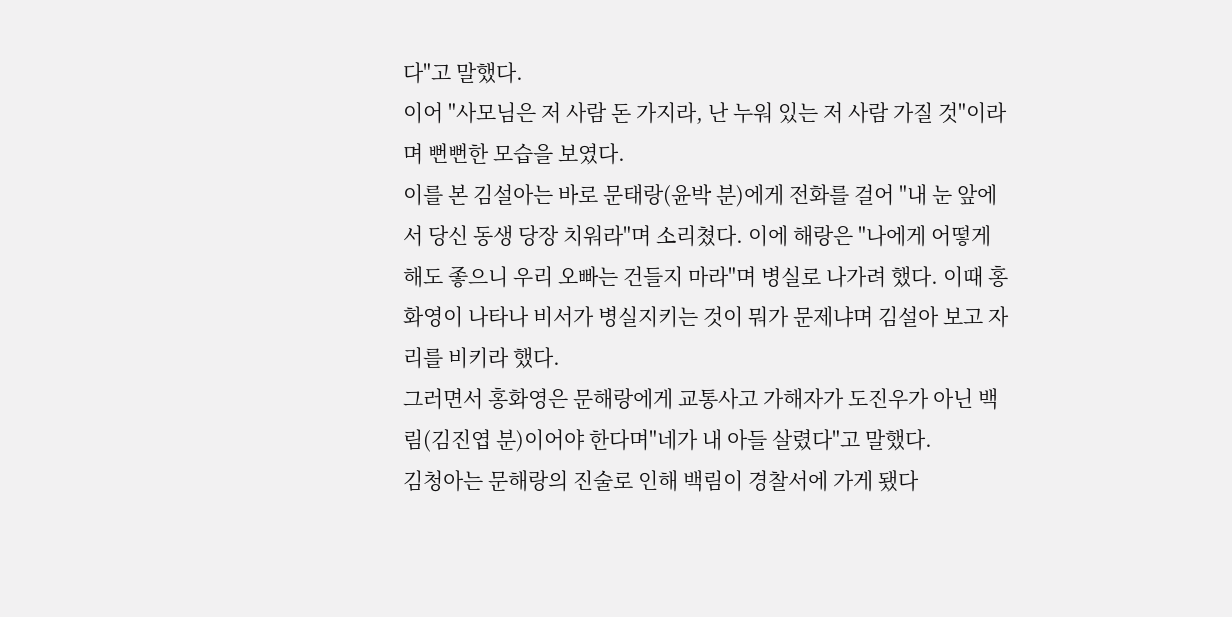다"고 말했다.
이어 "사모님은 저 사람 돈 가지라, 난 누워 있는 저 사람 가질 것"이라며 뻔뻔한 모습을 보였다.
이를 본 김설아는 바로 문태랑(윤박 분)에게 전화를 걸어 "내 눈 앞에서 당신 동생 당장 치워라"며 소리쳤다. 이에 해랑은 "나에게 어떻게 해도 좋으니 우리 오빠는 건들지 마라"며 병실로 나가려 했다. 이때 홍화영이 나타나 비서가 병실지키는 것이 뭐가 문제냐며 김설아 보고 자리를 비키라 했다.
그러면서 홍화영은 문해랑에게 교통사고 가해자가 도진우가 아닌 백림(김진엽 분)이어야 한다며"네가 내 아들 살렸다"고 말했다.
김청아는 문해랑의 진술로 인해 백림이 경찰서에 가게 됐다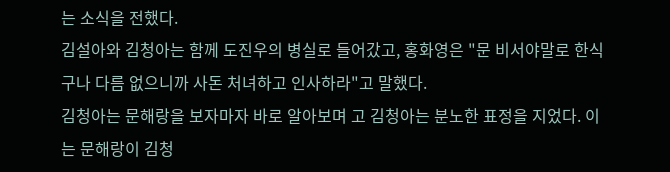는 소식을 전했다.
김설아와 김청아는 함께 도진우의 병실로 들어갔고, 홍화영은 "문 비서야말로 한식구나 다름 없으니까 사돈 처녀하고 인사하라"고 말했다.
김청아는 문해랑을 보자마자 바로 알아보며 고 김청아는 분노한 표정을 지었다. 이는 문해랑이 김청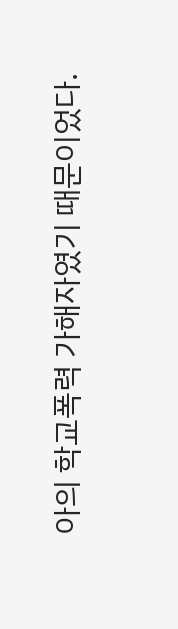아의 학교폭력 가해자였기 때문이었다.